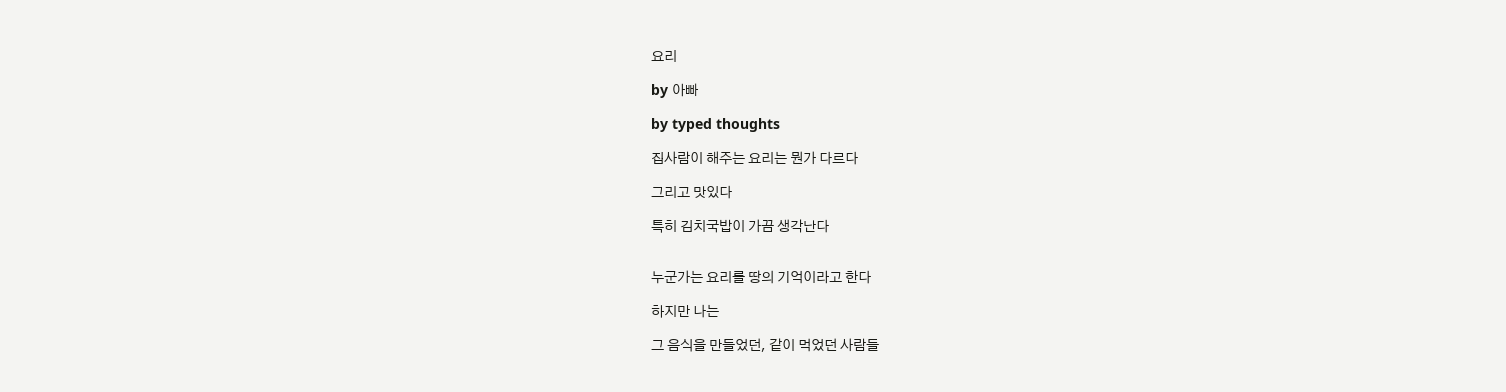요리

by 아빠

by typed thoughts

집사람이 해주는 요리는 뭔가 다르다

그리고 맛있다

특히 김치국밥이 가끔 생각난다


누군가는 요리를 땅의 기억이라고 한다

하지만 나는

그 음식을 만들었던, 같이 먹었던 사람들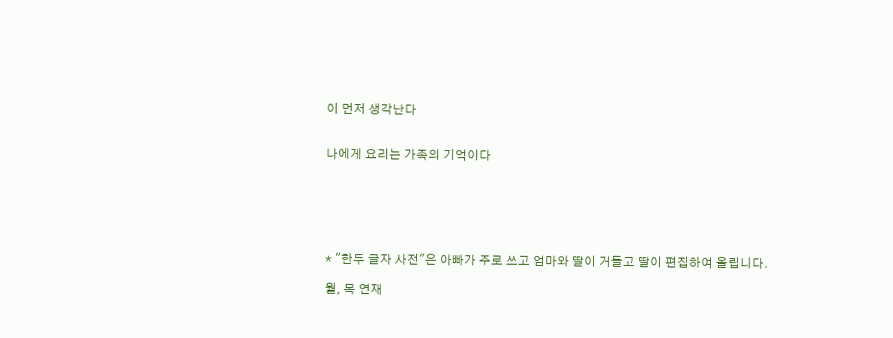이 먼저 생각난다


나에게 요리는 가족의 기억이다






* "한두 글자 사전"은 아빠가 주로 쓰고 엄마와 딸이 거들고 딸이 편집하여 올립니다.

월, 목 연재